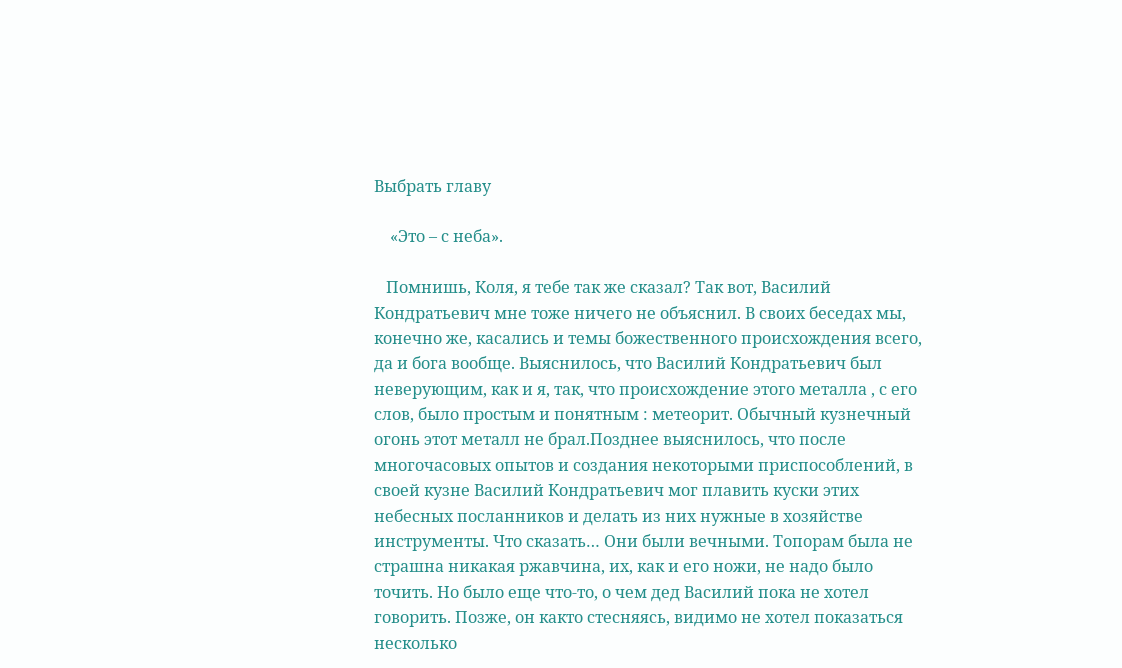Выбрать главу

    «Это – с неба».

   Помнишь, Коля, я тебе так же сказал? Так вот, Василий Кондратьевич мне тоже ничего не объяснил. В своих беседах мы, конечно же, касались и темы божественного происхождения всего, да и бога вообще. Выяснилось, что Василий Кондратьевич был неверующим, как и я, так, что происхождение этого металла , с его слов, было простым и понятным : метеорит. Обычный кузнечный огонь этот металл не брал.Позднее выяснилось, что после многочасовых опытов и создания некоторыми приспособлений, в своей кузне Василий Кондратьевич мог плавить куски этих небесных посланников и делать из них нужные в хозяйстве инструменты. Что сказать… Они были вечными. Топорам была не страшна никакая ржавчина, их, как и его ножи, не надо было точить. Но было еще что-то, о чем дед Василий пока не хотел говорить. Позже, он както стесняясь, видимо не хотел показаться несколько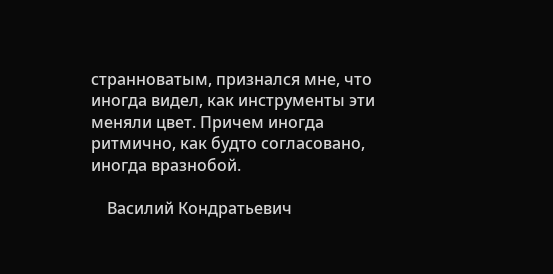странноватым, признался мне, что иногда видел, как инструменты эти меняли цвет. Причем иногда ритмично, как будто согласовано, иногда вразнобой.

    Василий Кондратьевич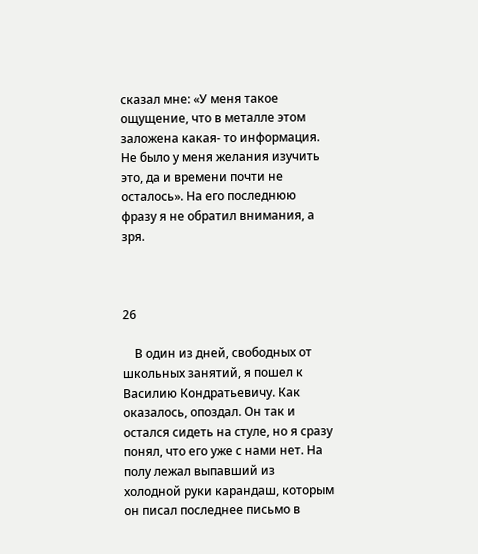сказал мне: «У меня такое ощущение, что в металле этом заложена какая- то информация. Не было у меня желания изучить это, да и времени почти не осталось». На его последнюю фразу я не обратил внимания, а зря.



26

    В один из дней, свободных от школьных занятий, я пошел к Василию Кондратьевичу. Как оказалось, опоздал. Он так и остался сидеть на стуле, но я сразу понял, что его уже с нами нет. На полу лежал выпавший из холодной руки карандаш, которым он писал последнее письмо в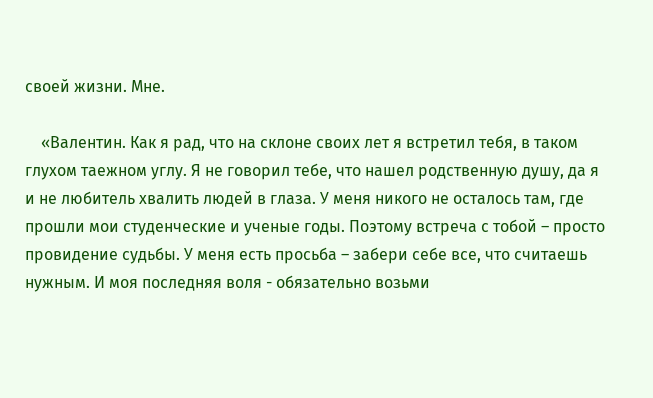своей жизни. Мне.

    «Валентин. Как я рад, что на склоне своих лет я встретил тебя, в таком глухом таежном углу. Я не говорил тебе, что нашел родственную душу, да я и не любитель хвалить людей в глаза. У меня никого не осталось там, где прошли мои студенческие и ученые годы. Поэтому встреча с тобой – просто провидение судьбы. У меня есть просьба – забери себе все, что считаешь нужным. И моя последняя воля - обязательно возьми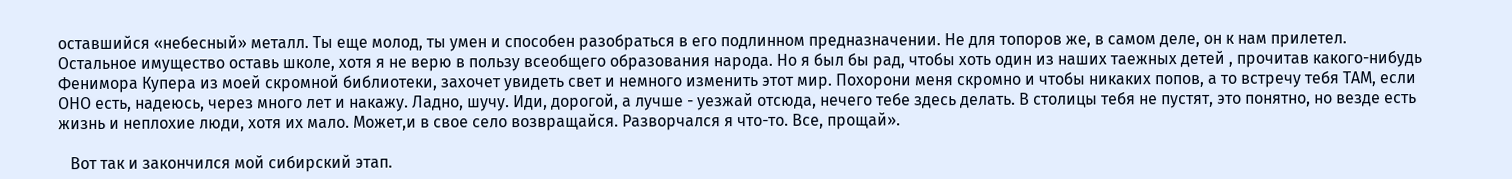оставшийся «небесный» металл. Ты еще молод, ты умен и способен разобраться в его подлинном предназначении. Не для топоров же, в самом деле, он к нам прилетел. Остальное имущество оставь школе, хотя я не верю в пользу всеобщего образования народа. Но я был бы рад, чтобы хоть один из наших таежных детей , прочитав какого-нибудь Фенимора Купера из моей скромной библиотеки, захочет увидеть свет и немного изменить этот мир. Похорони меня скромно и чтобы никаких попов, а то встречу тебя ТАМ, если ОНО есть, надеюсь, через много лет и накажу. Ладно, шучу. Иди, дорогой, а лучше - уезжай отсюда, нечего тебе здесь делать. В столицы тебя не пустят, это понятно, но везде есть жизнь и неплохие люди, хотя их мало. Может,и в свое село возвращайся. Разворчался я что-то. Все, прощай».

   Вот так и закончился мой сибирский этап.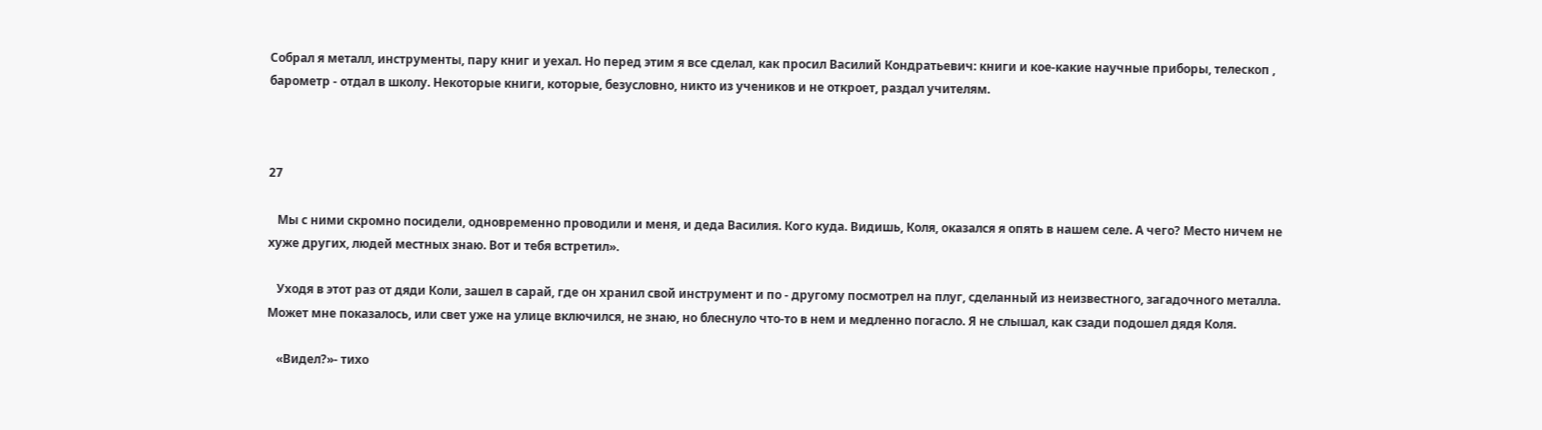Собрал я металл, инструменты, пару книг и уехал. Но перед этим я все сделал, как просил Василий Кондратьевич: книги и кое-какие научные приборы, телескоп , барометр - отдал в школу. Некоторые книги, которые, безусловно, никто из учеников и не откроет, раздал учителям.



27

   Мы с ними скромно посидели, одновременно проводили и меня, и деда Василия. Кого куда. Видишь, Коля, оказался я опять в нашем селе. А чего? Место ничем не хуже других, людей местных знаю. Вот и тебя встретил».

   Уходя в этот раз от дяди Коли, зашел в сарай, где он хранил свой инструмент и по - другому посмотрел на плуг, сделанный из неизвестного, загадочного металла. Может мне показалось, или свет уже на улице включился, не знаю, но блеснуло что-то в нем и медленно погасло. Я не слышал, как сзади подошел дядя Коля.

   «Видел?»- тихо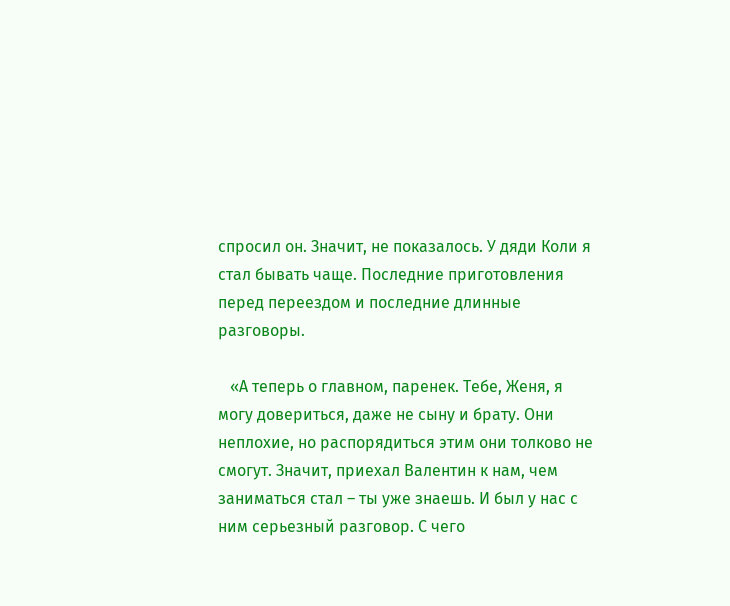спросил он. Значит, не показалось. У дяди Коли я стал бывать чаще. Последние приготовления перед переездом и последние длинные разговоры.

   «А теперь о главном, паренек. Тебе, Женя, я могу довериться, даже не сыну и брату. Они неплохие, но распорядиться этим они толково не смогут. Значит, приехал Валентин к нам, чем заниматься стал – ты уже знаешь. И был у нас с ним серьезный разговор. С чего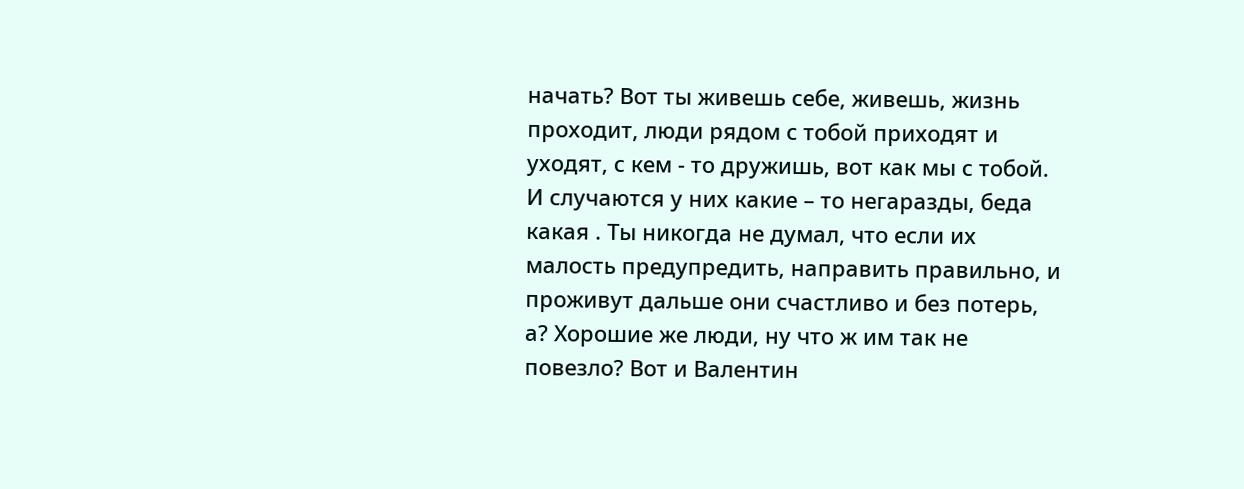начать? Вот ты живешь себе, живешь, жизнь проходит, люди рядом с тобой приходят и уходят, с кем - то дружишь, вот как мы с тобой. И случаются у них какие – то негаразды, беда какая . Ты никогда не думал, что если их малость предупредить, направить правильно, и проживут дальше они счастливо и без потерь, а? Хорошие же люди, ну что ж им так не повезло? Вот и Валентин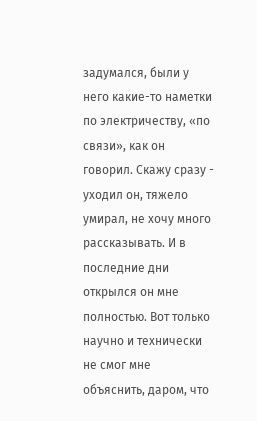задумался, были у него какие-то наметки по электричеству, «по связи», как он говорил. Скажу сразу - уходил он, тяжело умирал, не хочу много рассказывать. И в последние дни открылся он мне полностью. Вот только научно и технически не смог мне объяснить, даром, что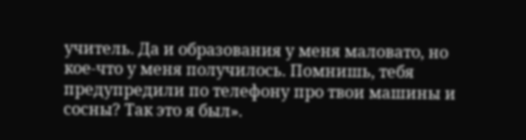учитель. Да и образования у меня маловато, но кое-что у меня получилось. Помнишь, тебя предупредили по телефону про твои машины и сосны? Так это я был».